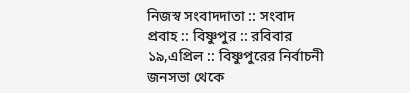নিজস্ব সংবাদদাতা :: সংবাদ প্রবাহ :: বিষ্ণুপুর :: রবিবার ১৯,এপ্রিল :: বিষ্ণুপুরের নির্বাচনী জনসভা থেকে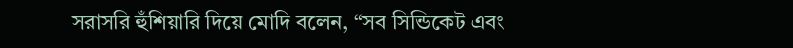সরাসরি হুঁশিয়ারি দিয়ে মোদি বলেন, “সব সিন্ডিকেট এবং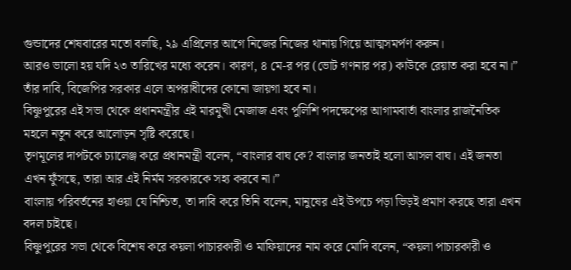গুন্ডাদের শেষবারের মতো বলছি, ২৯ এপ্রিলের আগে নিজের নিজের থানায় গিয়ে আত্মসমর্পণ করুন।
আরও ভালো হয় যদি ২৩ তারিখের মধ্যে করেন। কারণ, ৪ মে-র পর (ভোট গণনার পর) কাউকে রেয়াত করা হবে না।” তাঁর দাবি, বিজেপির সরকার এলে অপরাধীদের কোনো জায়গা হবে না।
বিষ্ণুপুরের এই সভা থেকে প্রধানমন্ত্রীর এই মারমুখী মেজাজ এবং পুলিশি পদক্ষেপের আগামবার্তা বাংলার রাজনৈতিক মহলে নতুন করে আলোড়ন সৃষ্টি করেছে।
তৃণমূলের দাপটকে চ্যালেঞ্জ করে প্রধানমন্ত্রী বলেন, “বাংলার বাঘ কে? বাংলার জনতাই হলো আসল বাঘ। এই জনতা এখন ফুঁসছে, তারা আর এই নির্মম সরকারকে সহ্য করবে না।”
বাংলায় পরিবর্তনের হাওয়া যে নিশ্চিত, তা দাবি করে তিনি বলেন, মানুষের এই উপচে পড়া ভিড়ই প্রমাণ করছে তারা এখন বদল চাইছে।
বিষ্ণুপুরের সভা থেকে বিশেষ করে কয়লা পাচারকারী ও মাফিয়াদের নাম করে মোদি বলেন, “কয়লা পাচারকারী ও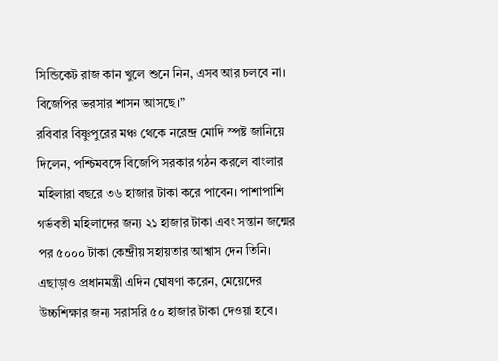সিন্ডিকেট রাজ কান খুলে শুনে নিন, এসব আর চলবে না। বিজেপির ভরসার শাসন আসছে।”
রবিবার বিষ্ণুপুরের মঞ্চ থেকে নরেন্দ্র মোদি স্পষ্ট জানিয়ে দিলেন, পশ্চিমবঙ্গে বিজেপি সরকার গঠন করলে বাংলার মহিলারা বছরে ৩৬ হাজার টাকা করে পাবেন। পাশাপাশি গর্ভবতী মহিলাদের জন্য ২১ হাজার টাকা এবং সন্তান জন্মের পর ৫০০০ টাকা কেন্দ্রীয় সহায়তার আশ্বাস দেন তিনি।
এছাড়াও প্রধানমন্ত্রী এদিন ঘোষণা করেন, মেয়েদের উচ্চশিক্ষার জন্য সরাসরি ৫০ হাজার টাকা দেওয়া হবে।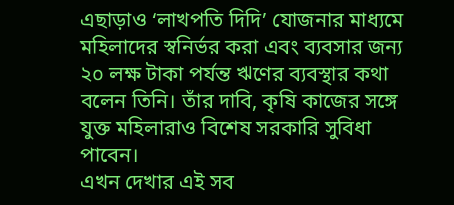এছাড়াও ‘লাখপতি দিদি’ যোজনার মাধ্যমে মহিলাদের স্বনির্ভর করা এবং ব্যবসার জন্য ২০ লক্ষ টাকা পর্যন্ত ঋণের ব্যবস্থার কথা বলেন তিনি। তাঁর দাবি, কৃষি কাজের সঙ্গে যুক্ত মহিলারাও বিশেষ সরকারি সুবিধা পাবেন।
এখন দেখার এই সব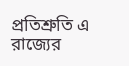প্রতিশ্রুতি এ রাজ্যের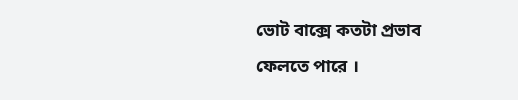ভোট বাক্সে কতটা প্রভাব ফেলতে পারে ।